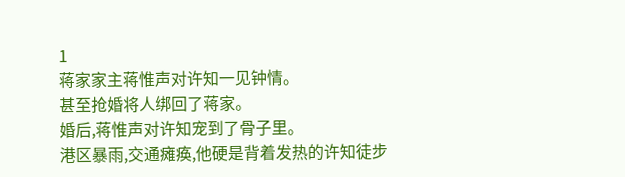1
蒋家家主蒋惟声对许知一见钟情。
甚至抢婚将人绑回了蒋家。
婚后,蒋惟声对许知宠到了骨子里。
港区暴雨,交通瘫痪,他硬是背着发热的许知徒步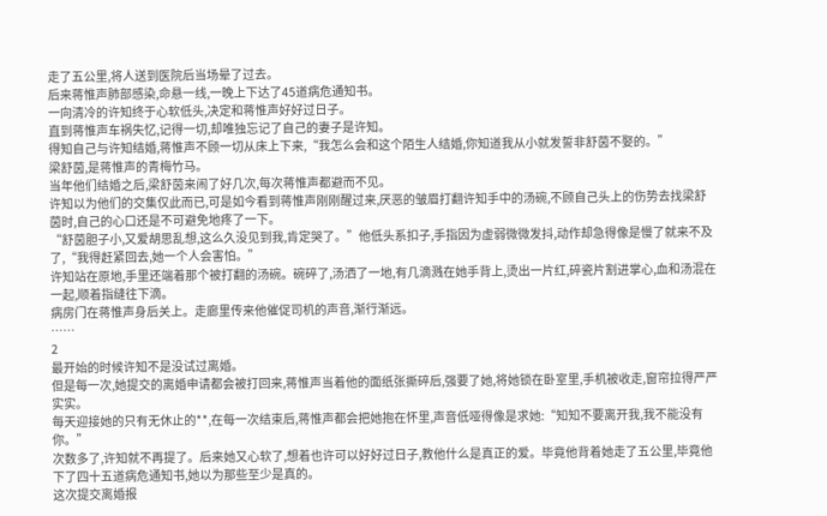走了五公里,将人送到医院后当场晕了过去。
后来蒋惟声肺部感染,命悬一线,一晚上下达了45道病危通知书。
一向清冷的许知终于心软低头,决定和蒋惟声好好过日子。
直到蒋惟声车祸失忆,记得一切,却唯独忘记了自己的妻子是许知。
得知自己与许知结婚,蒋惟声不顾一切从床上下来,“我怎么会和这个陌生人结婚,你知道我从小就发誓非舒茵不娶的。”
梁舒茵,是蒋惟声的青梅竹马。
当年他们结婚之后,梁舒茵来闹了好几次,每次蒋惟声都避而不见。
许知以为他们的交集仅此而已,可是如今看到蒋惟声刚刚醒过来,厌恶的皱眉打翻许知手中的汤碗,不顾自己头上的伤势去找梁舒茵时,自己的心口还是不可避免地疼了一下。
“舒茵胆子小,又爱胡思乱想,这么久没见到我,肯定哭了。”他低头系扣子,手指因为虚弱微微发抖,动作却急得像是慢了就来不及了,“我得赶紧回去,她一个人会害怕。”
许知站在原地,手里还端着那个被打翻的汤碗。碗碎了,汤洒了一地,有几滴溅在她手背上,烫出一片红,碎瓷片割进掌心,血和汤混在一起,顺着指缝往下滴。
病房门在蒋惟声身后关上。走廊里传来他催促司机的声音,渐行渐远。
……
2
最开始的时候许知不是没试过离婚。
但是每一次,她提交的离婚申请都会被打回来,蒋惟声当着他的面纸张撕碎后,强要了她,将她锁在卧室里,手机被收走,窗帘拉得严严实实。
每天迎接她的只有无休止的**,在每一次结束后,蒋惟声都会把她抱在怀里,声音低哑得像是求她:“知知不要离开我,我不能没有你。”
次数多了,许知就不再提了。后来她又心软了,想着也许可以好好过日子,教他什么是真正的爱。毕竟他背着她走了五公里,毕竟他下了四十五道病危通知书,她以为那些至少是真的。
这次提交离婚报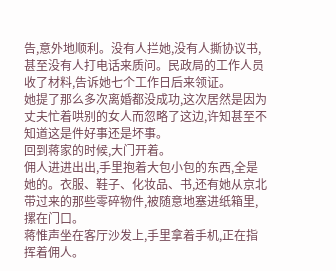告,意外地顺利。没有人拦她,没有人撕协议书,甚至没有人打电话来质问。民政局的工作人员收了材料,告诉她七个工作日后来领证。
她提了那么多次离婚都没成功,这次居然是因为丈夫忙着哄别的女人而忽略了这边,许知甚至不知道这是件好事还是坏事。
回到蒋家的时候,大门开着。
佣人进进出出,手里抱着大包小包的东西,全是她的。衣服、鞋子、化妆品、书,还有她从京北带过来的那些零碎物件,被随意地塞进纸箱里,摞在门口。
蒋惟声坐在客厅沙发上,手里拿着手机,正在指挥着佣人。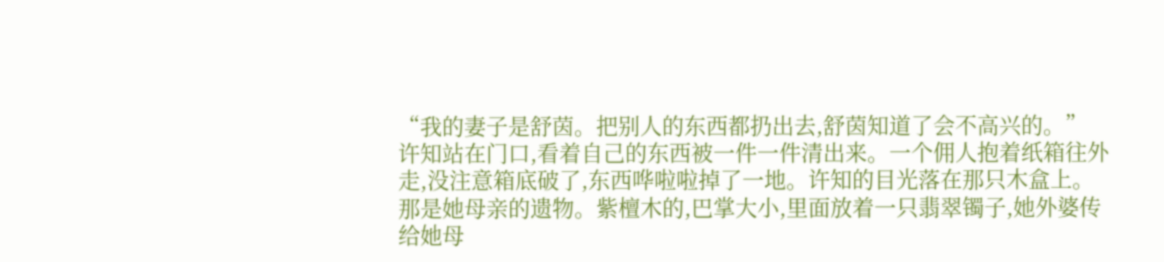“我的妻子是舒茵。把别人的东西都扔出去,舒茵知道了会不高兴的。”
许知站在门口,看着自己的东西被一件一件清出来。一个佣人抱着纸箱往外走,没注意箱底破了,东西哗啦啦掉了一地。许知的目光落在那只木盒上。
那是她母亲的遗物。紫檀木的,巴掌大小,里面放着一只翡翠镯子,她外婆传给她母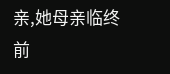亲,她母亲临终前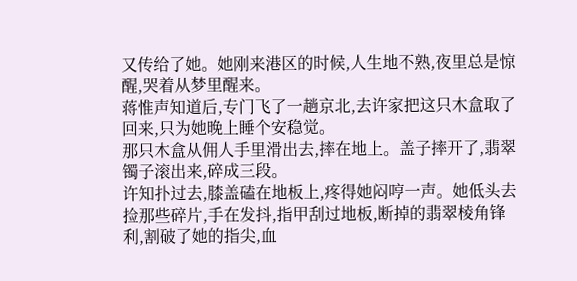又传给了她。她刚来港区的时候,人生地不熟,夜里总是惊醒,哭着从梦里醒来。
蒋惟声知道后,专门飞了一趟京北,去许家把这只木盒取了回来,只为她晚上睡个安稳觉。
那只木盒从佣人手里滑出去,摔在地上。盖子摔开了,翡翠镯子滚出来,碎成三段。
许知扑过去,膝盖磕在地板上,疼得她闷哼一声。她低头去捡那些碎片,手在发抖,指甲刮过地板,断掉的翡翠棱角锋利,割破了她的指尖,血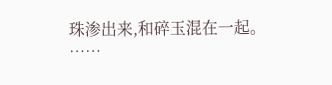珠渗出来,和碎玉混在一起。
……